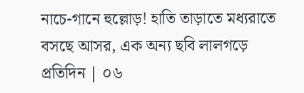নাচে-গানে হুল্লোড়! হাতি তাড়াতে মধ্যরাতে বসছে আসর, এক অন্য ছবি লালগড়ে
প্রতিদিন | ০৬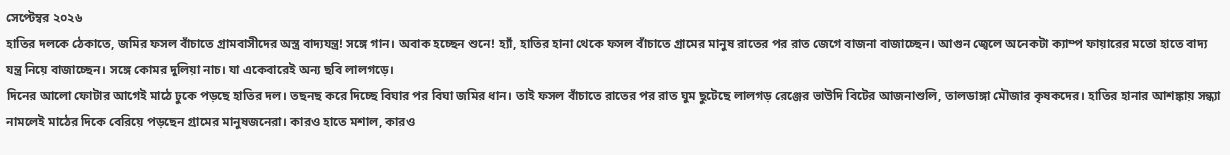সেপ্টেম্বর ২০২৬
হাতির দলকে ঠেকাতে, জমির ফসল বাঁচাতে গ্রামবাসীদের অস্ত্র বাদ্যযন্ত্র! সঙ্গে গান। অবাক হচ্ছেন শুনে! হ্যাঁ, হাতির হানা থেকে ফসল বাঁচাতে গ্রামের মানুষ রাতের পর রাত জেগে বাজনা বাজাচ্ছেন। আগুন জ্বেলে অনেকটা ক্যাম্প ফায়ারের মতো হাতে বাদ্য যন্ত্র নিয়ে বাজাচ্ছেন। সঙ্গে কোমর দুলিয়া নাচ। যা একেবারেই অন্য ছবি লালগড়ে।
দিনের আলো ফোটার আগেই মাঠে ঢুকে পড়ছে হাতির দল। তছনছ করে দিচ্ছে বিঘার পর বিঘা জমির ধান। তাই ফসল বাঁচাতে রাতের পর রাত ঘুম ছুটেছে লালগড় রেঞ্জের ভাউদি বিটের আজনাশুলি, তালডাঙ্গা মৌজার কৃষকদের। হাতির হানার আশঙ্কায় সন্ধ্যা নামলেই মাঠের দিকে বেরিয়ে পড়ছেন গ্রামের মানুষজনেরা। কারও হাতে মশাল, কারও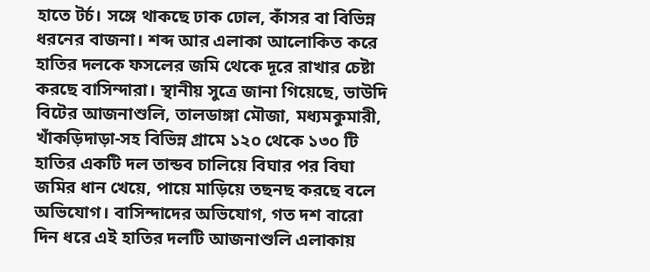হাতে টর্চ। সঙ্গে থাকছে ঢাক ঢোল, কাঁসর বা বিভিন্ন ধরনের বাজনা। শব্দ আর এলাকা আলোকিত করে হাতির দলকে ফসলের জমি থেকে দূরে রাখার চেষ্টা করছে বাসিন্দারা। স্থানীয় সুত্রে জানা গিয়েছে, ভাউদি বিটের আজনাশুলি, তালডাঙ্গা মৌজা, মধ্যমকুমারী, খাঁকড়িদাড়া-সহ বিভিন্ন গ্রামে ১২০ থেকে ১৩০ টি হাতির একটি দল তান্ডব চালিয়ে বিঘার পর বিঘা জমির ধান খেয়ে, পায়ে মাড়িয়ে তছনছ করছে বলে অভিযোগ। বাসিন্দাদের অভিযোগ, গত দশ বারো দিন ধরে এই হাতির দলটি আজনাশুলি এলাকায়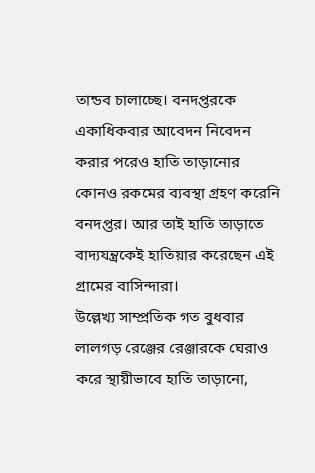তান্ডব চালাচ্ছে। বনদপ্তরকে একাধিকবার আবেদন নিবেদন করার পরেও হাতি তাড়ানোর কোনও রকমের ব্যবস্থা গ্রহণ করেনি বনদপ্তর। আর তাই হাতি তাড়াতে বাদ্যযন্ত্রকেই হাতিয়ার করেছেন এই গ্রামের বাসিন্দারা।
উল্লেখ্য সাম্প্রতিক গত বুধবার লালগড় রেঞ্জের রেঞ্জারকে ঘেরাও করে স্থায়ীভাবে হাতি তাড়ানো,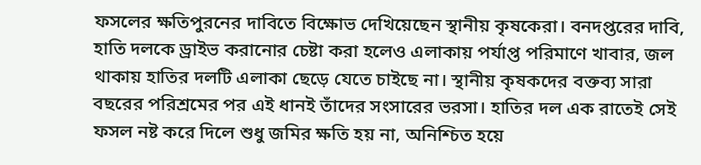ফসলের ক্ষতিপুরনের দাবিতে বিক্ষোভ দেখিয়েছেন স্থানীয় কৃষকেরা। বনদপ্তরের দাবি, হাতি দলকে ড্রাইভ করানোর চেষ্টা করা হলেও এলাকায় পর্যাপ্ত পরিমাণে খাবার, জল থাকায় হাতির দলটি এলাকা ছেড়ে যেতে চাইছে না। স্থানীয় কৃষকদের বক্তব্য সারা বছরের পরিশ্রমের পর এই ধানই তাঁদের সংসারের ভরসা। হাতির দল এক রাতেই সেই ফসল নষ্ট করে দিলে শুধু জমির ক্ষতি হয় না, অনিশ্চিত হয়ে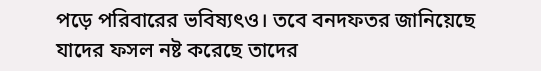পড়ে পরিবারের ভবিষ্যৎও। তবে বনদফতর জানিয়েছে যাদের ফসল নষ্ট করেছে তাদের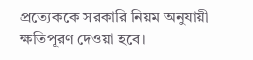প্রত্যেককে সরকারি নিয়ম অনুযায়ী ক্ষতিপূরণ দেওয়া হবে।